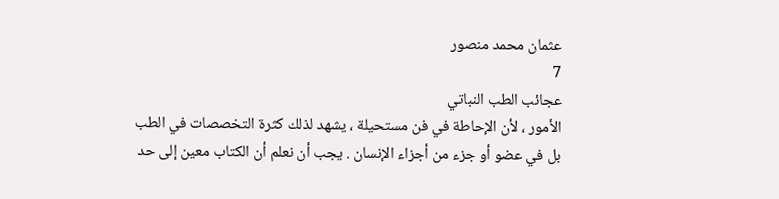عثمان محمد منصور
7
عجائب الطب النباتي
الأمور ، لأن الإحاطة في فن مستحيلة ، يشهد لذلك كثرة التخصصات في الطب بل في عضو أو جزء من أجزاء الإنسان . يجب أن نعلم أن الكتاب معين إلى حد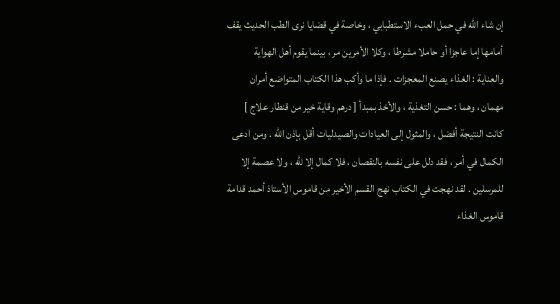إن شاء اللّه في حمل العبء الاستطبابي ، وخاصة في قضايا نرى الطب الحديث يقف أمامها إما عاجزا أو حاملا مشرطا ، وكلا الأمرين مر ، بينما يقوم أهل الهواية والعناية : الغذاء يصنع المعجزات . فإذا ما وأكب هذا الكتاب المتواضع أمران مهمان ، وهما : حسن التغذية ، والأخذ بمبدأ [ درهم وقاية خير من قنطار علاج ] كانت النتيجة أفضل ، والمثول إلى العيادات والصيدليات أقل بإذن اللّه . ومن ادعى الكمال في أمر ، فقد دلل على نفسه بالنقصان ، فلا كمال إلا للّه ، ولا عصمة إلا للمرسلين . لقد نهجت في الكتاب نهج القسم الأخير من قاموس الأستاذ أحمد قدامة قاموس الغذاء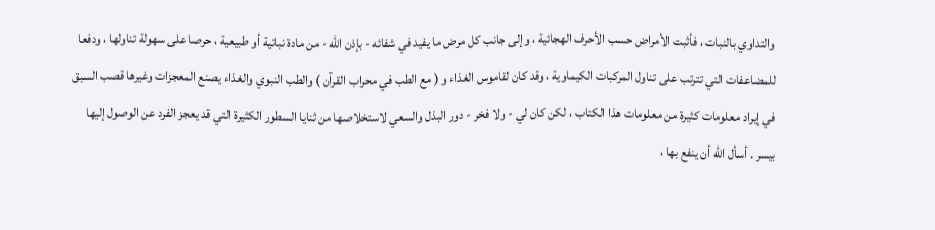والتداوي بالنبات ، فأثبت الأمراض حسب الأحرف الهجائية ، وإلى جانب كل مرض ما يفيد في شفائه - بإذن اللّه - من مادة نباتية أو طبيعية ، حرصا على سهولة تناولها ، ودفعا للمضاعفات التي تترتب على تناول المركبات الكيماوية ، وقد كان لقاموس الغذاء و ( مع الطب في محراب القرآن ) والطب النبوي والغذاء يصنع المعجزات وغيرها قصب السبق في إيراد معلومات كثيرة من معلومات هذا الكتاب ، لكن كان لي - ولا فخر - دور البذل والسعي لاستخلاصها من ثنايا السطور الكثيرة التي قد يعجز الفرد عن الوصول إليها بيسر . أسأل اللّه أن ينفع بها ،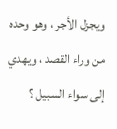ويجزل الأجر ، وهو وحده من وراء القصد ، ويهدي إلى سواء السبيل ؟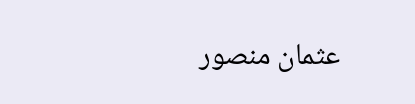عثمان منصور